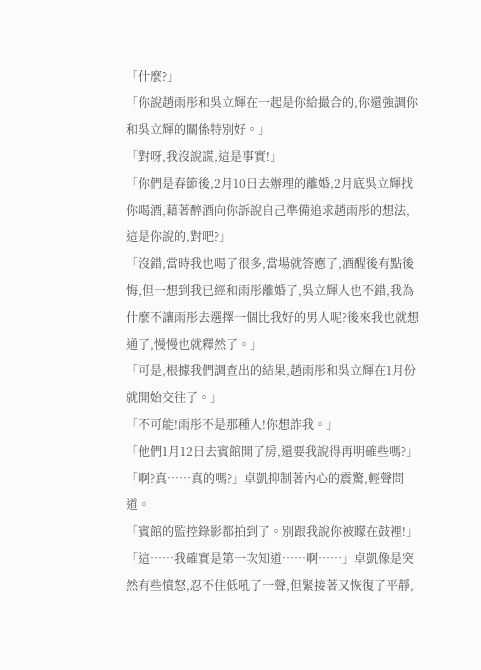「什麼?」
「你說趙雨彤和吳立輝在一起是你給撮合的,你還強調你和吳立輝的關係特別好。」
「對呀,我沒說謊,這是事實!」
「你們是春節後,2月10日去辦理的離婚,2月底吳立輝找你喝酒,藉著醉酒向你訴說自己準備追求趙雨彤的想法,這是你說的,對吧?」
「沒錯,當時我也喝了很多,當場就答應了,酒醒後有點後悔,但一想到我已經和雨彤離婚了,吳立輝人也不錯,我為什麼不讓雨彤去選擇一個比我好的男人呢?後來我也就想通了,慢慢也就釋然了。」
「可是,根據我們調查出的結果,趙雨彤和吳立輝在1月份就開始交往了。」
「不可能!雨彤不是那種人!你想詐我。」
「他們1月12日去賓館開了房,還要我說得再明確些嗎?」
「啊?真……真的嗎?」卓凱抑制著內心的震驚,輕聲問道。
「賓館的監控錄影都拍到了。別跟我說你被矇在鼓裡!」
「這……我確實是第一次知道……啊……」卓凱像是突然有些憤怒,忍不住低吼了一聲,但緊接著又恢復了平靜,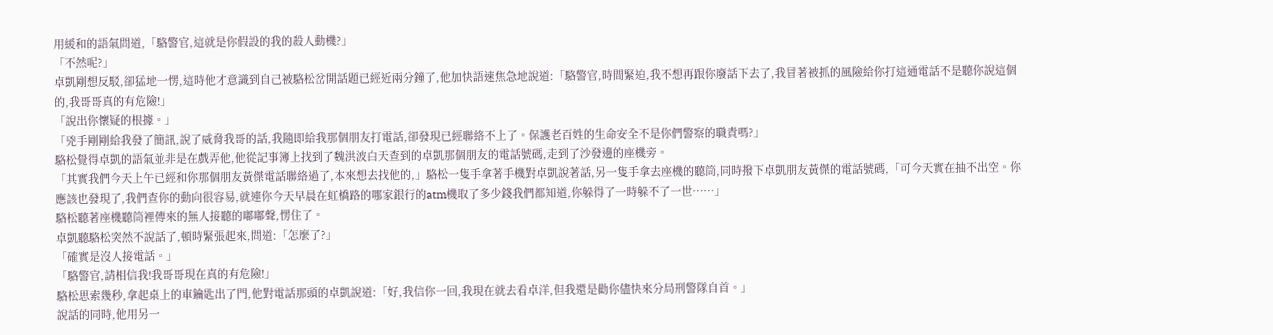用緩和的語氣問道,「駱警官,這就是你假設的我的殺人動機?」
「不然呢?」
卓凱剛想反駁,卻猛地一愣,這時他才意識到自己被駱松岔開話題已經近兩分鐘了,他加快語速焦急地說道:「駱警官,時間緊迫,我不想再跟你廢話下去了,我冒著被抓的風險給你打這通電話不是聽你說這個的,我哥哥真的有危險!」
「說出你懷疑的根據。」
「兇手剛剛給我發了簡訊,說了威脅我哥的話,我隨即給我那個朋友打電話,卻發現已經聯絡不上了。保護老百姓的生命安全不是你們警察的職責嗎?」
駱松覺得卓凱的語氣並非是在戲弄他,他從記事簿上找到了魏洪波白天查到的卓凱那個朋友的電話號碼,走到了沙發邊的座機旁。
「其實我們今天上午已經和你那個朋友黃傑電話聯絡過了,本來想去找他的,」駱松一隻手拿著手機對卓凱說著話,另一隻手拿去座機的聽筒,同時撥下卓凱朋友黃傑的電話號碼,「可今天實在抽不出空。你應該也發現了,我們查你的動向很容易,就連你今天早晨在虹橋路的哪家銀行的atm機取了多少錢我們都知道,你躲得了一時躲不了一世……」
駱松聽著座機聽筒裡傳來的無人接聽的嘟嘟聲,愣住了。
卓凱聽駱松突然不說話了,頓時緊張起來,問道:「怎麼了?」
「確實是沒人接電話。」
「駱警官,請相信我!我哥哥現在真的有危險!」
駱松思索幾秒,拿起桌上的車鑰匙出了門,他對電話那頭的卓凱說道:「好,我信你一回,我現在就去看卓洋,但我還是勸你儘快來分局刑警隊自首。」
說話的同時,他用另一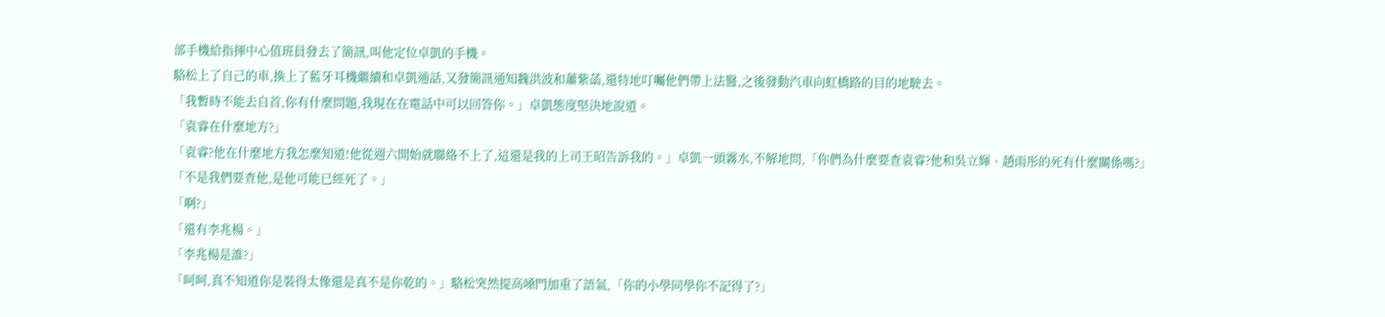部手機給指揮中心值班員發去了簡訊,叫他定位卓凱的手機。
駱松上了自己的車,換上了藍牙耳機繼續和卓凱通話,又發簡訊通知魏洪波和蕭紫菡,還特地叮囑他們帶上法醫,之後發動汽車向虹橋路的目的地駛去。
「我暫時不能去自首,你有什麼問題,我現在在電話中可以回答你。」卓凱態度堅決地說道。
「袁睿在什麼地方?」
「袁睿?他在什麼地方我怎麼知道!他從週六開始就聯絡不上了,這還是我的上司王昭告訴我的。」卓凱一頭霧水,不解地問,「你們為什麼要查袁睿?他和吳立輝、趙雨彤的死有什麼關係嗎?」
「不是我們要查他,是他可能已經死了。」
「啊?」
「還有李兆楊。」
「李兆楊是誰?」
「呵呵,真不知道你是裝得太像還是真不是你乾的。」駱松突然提高嗓門加重了語氣,「你的小學同學你不記得了?」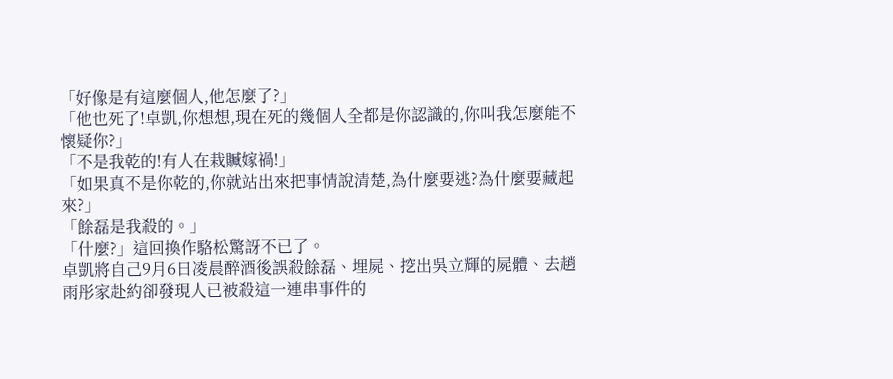「好像是有這麼個人,他怎麼了?」
「他也死了!卓凱,你想想,現在死的幾個人全都是你認識的,你叫我怎麼能不懷疑你?」
「不是我乾的!有人在栽贓嫁禍!」
「如果真不是你乾的,你就站出來把事情說清楚,為什麼要逃?為什麼要藏起來?」
「餘磊是我殺的。」
「什麼?」這回換作駱松驚訝不已了。
卓凱將自己9月6日凌晨醉酒後誤殺餘磊、埋屍、挖出吳立輝的屍體、去趙雨彤家赴約卻發現人已被殺這一連串事件的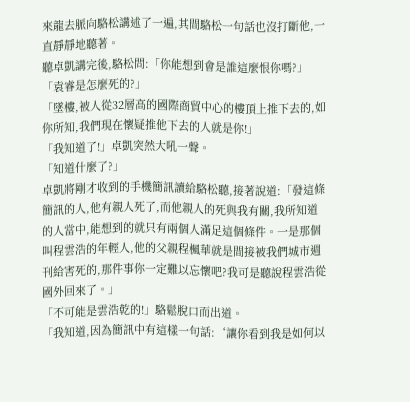來龍去脈向駱松講述了一遍,其間駱松一句話也沒打斷他,一直靜靜地聽著。
聽卓凱講完後,駱松問:「你能想到會是誰這麼恨你嗎?」
「袁睿是怎麼死的?」
「墜樓,被人從32層高的國際商貿中心的樓頂上推下去的,如你所知,我們現在懷疑推他下去的人就是你!」
「我知道了!」卓凱突然大吼一聲。
「知道什麼了?」
卓凱將剛才收到的手機簡訊讀給駱松聽,接著說道:「發這條簡訊的人,他有親人死了,而他親人的死與我有關,我所知道的人當中,能想到的就只有兩個人滿足這個條件。一是那個叫程雲浩的年輕人,他的父親程楓華就是間接被我們城市週刊給害死的,那件事你一定難以忘懷吧?我可是聽說程雲浩從國外回來了。」
「不可能是雲浩乾的!」駱鬆脫口而出道。
「我知道,因為簡訊中有這樣一句話:‘讓你看到我是如何以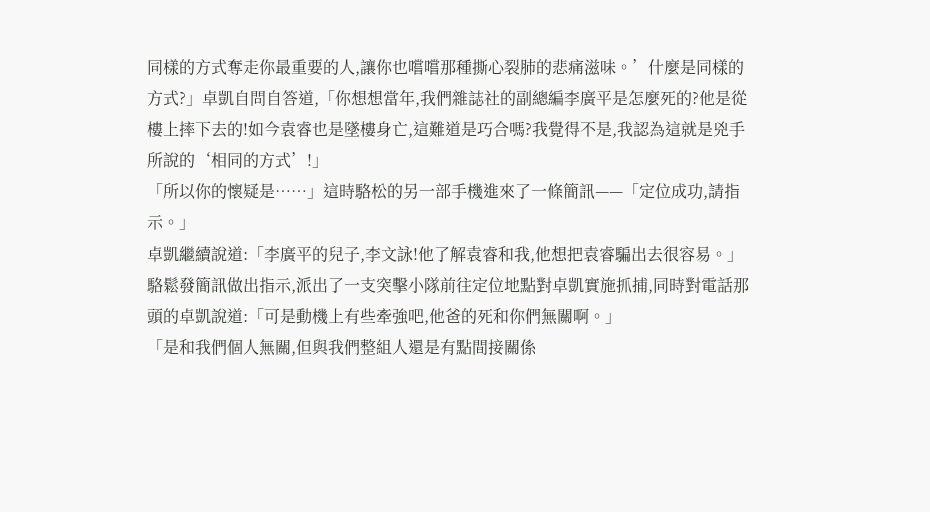同樣的方式奪走你最重要的人,讓你也嚐嚐那種撕心裂肺的悲痛滋味。’什麼是同樣的方式?」卓凱自問自答道,「你想想當年,我們雜誌社的副總編李廣平是怎麼死的?他是從樓上摔下去的!如今袁睿也是墜樓身亡,這難道是巧合嗎?我覺得不是,我認為這就是兇手所說的‘相同的方式’!」
「所以你的懷疑是……」這時駱松的另一部手機進來了一條簡訊——「定位成功,請指示。」
卓凱繼續說道:「李廣平的兒子,李文詠!他了解袁睿和我,他想把袁睿騙出去很容易。」
駱鬆發簡訊做出指示,派出了一支突擊小隊前往定位地點對卓凱實施抓捕,同時對電話那頭的卓凱說道:「可是動機上有些牽強吧,他爸的死和你們無關啊。」
「是和我們個人無關,但與我們整組人還是有點間接關係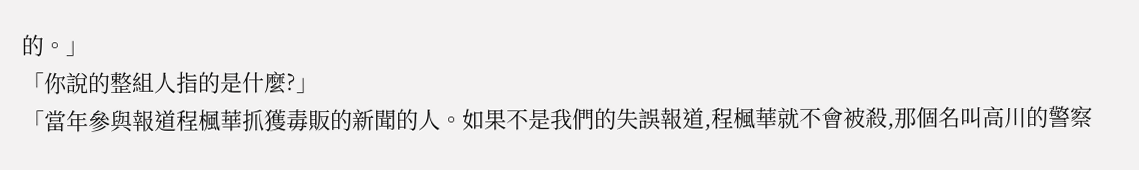的。」
「你說的整組人指的是什麼?」
「當年參與報道程楓華抓獲毒販的新聞的人。如果不是我們的失誤報道,程楓華就不會被殺,那個名叫高川的警察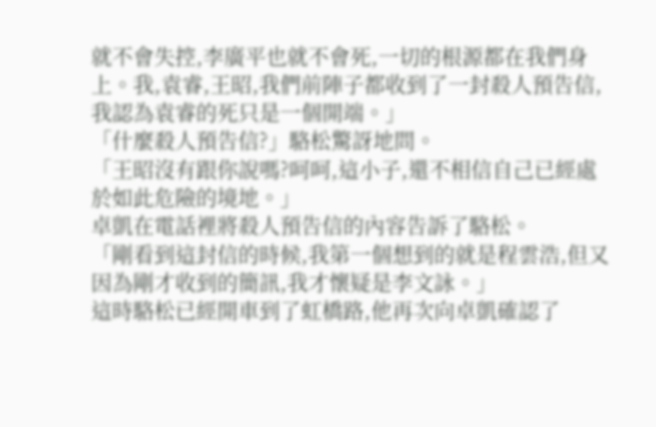就不會失控,李廣平也就不會死,一切的根源都在我們身上。我,袁睿,王昭,我們前陣子都收到了一封殺人預告信,我認為袁睿的死只是一個開端。」
「什麼殺人預告信?」駱松驚訝地問。
「王昭沒有跟你說嗎?呵呵,這小子,還不相信自己已經處於如此危險的境地。」
卓凱在電話裡將殺人預告信的內容告訴了駱松。
「剛看到這封信的時候,我第一個想到的就是程雲浩,但又因為剛才收到的簡訊,我才懷疑是李文詠。」
這時駱松已經開車到了虹橋路,他再次向卓凱確認了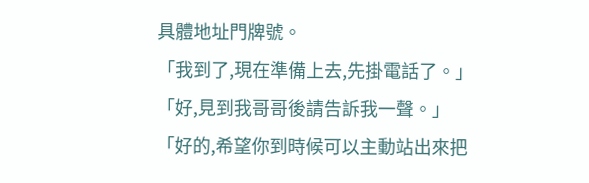具體地址門牌號。
「我到了,現在準備上去,先掛電話了。」
「好,見到我哥哥後請告訴我一聲。」
「好的,希望你到時候可以主動站出來把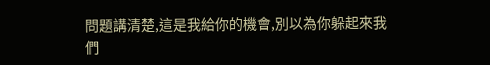問題講清楚,這是我給你的機會,別以為你躲起來我們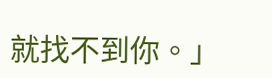就找不到你。」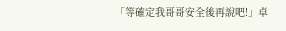「等確定我哥哥安全後再說吧!」卓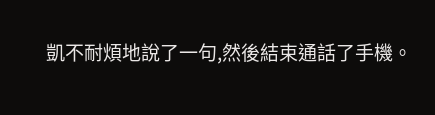凱不耐煩地說了一句,然後結束通話了手機。